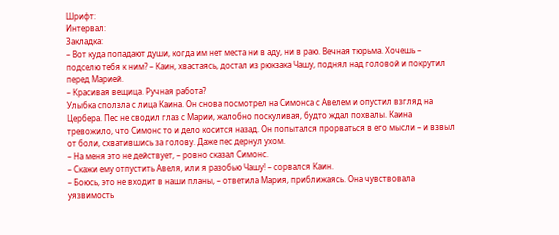Шрифт:
Интервал:
Закладка:
– Вот куда попадают души, когда им нет места ни в аду, ни в раю. Вечная тюрьма. Хочешь – подселю тебя к ним? – Каин, хвастаясь, достал из рюкзака Чашу, поднял над головой и покрутил перед Марией.
– Красивая вещица. Ручная работа?
Улыбка сползла с лица Каина. Он снова посмотрел на Симонса с Авелем и опустил взгляд на Цербера. Пес не сводил глаз с Марии, жалобно поскуливая, будто ждал похвалы. Каина тревожило, что Симонс то и дело косится назад. Он попытался прорваться в его мысли – и взвыл от боли, схватившись за голову. Даже пес дернул ухом.
– На меня это не действует, – ровно сказал Симонс.
– Скажи ему отпустить Авеля, или я разобью Чашу! – сорвался Каин.
– Боюсь, это не входит в наши планы, – ответила Мария, приближаясь. Она чувствовала уязвимость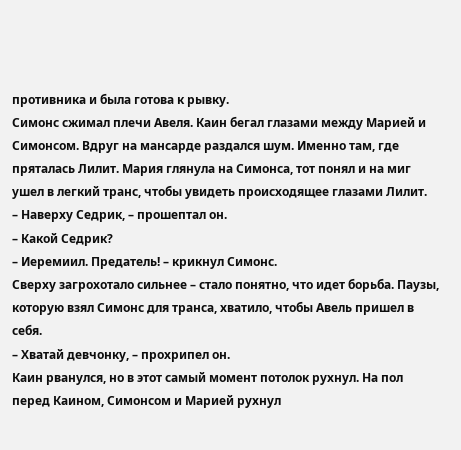противника и была готова к рывку.
Симонс сжимал плечи Авеля. Каин бегал глазами между Марией и Симонсом. Вдруг на мансарде раздался шум. Именно там, где пряталась Лилит. Мария глянула на Симонса, тот понял и на миг ушел в легкий транс, чтобы увидеть происходящее глазами Лилит.
– Наверху Седрик, – прошептал он.
– Какой Седрик?
– Иеремиил. Предатель! – крикнул Симонс.
Сверху загрохотало сильнее – стало понятно, что идет борьба. Паузы, которую взял Симонс для транса, хватило, чтобы Авель пришел в себя.
– Хватай девчонку, – прохрипел он.
Каин рванулся, но в этот самый момент потолок рухнул. На пол перед Каином, Симонсом и Марией рухнул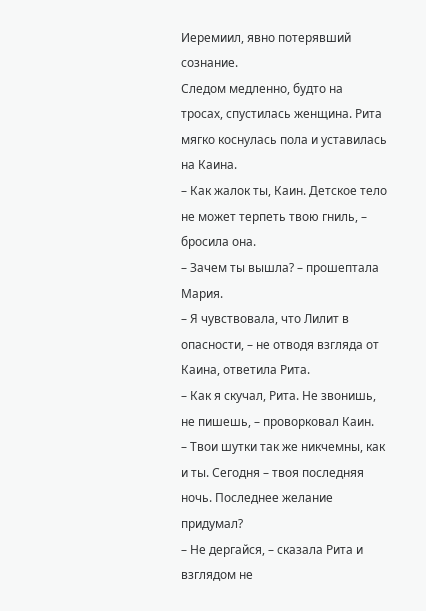Иеремиил, явно потерявший сознание.
Следом медленно, будто на тросах, спустилась женщина. Рита мягко коснулась пола и уставилась на Каина.
– Как жалок ты, Каин. Детское тело не может терпеть твою гниль, – бросила она.
– Зачем ты вышла? – прошептала Мария.
– Я чувствовала, что Лилит в опасности, – не отводя взгляда от Каина, ответила Рита.
– Как я скучал, Рита. Не звонишь, не пишешь, – проворковал Каин.
– Твои шутки так же никчемны, как и ты. Сегодня – твоя последняя ночь. Последнее желание придумал?
– Не дергайся, – сказала Рита и взглядом не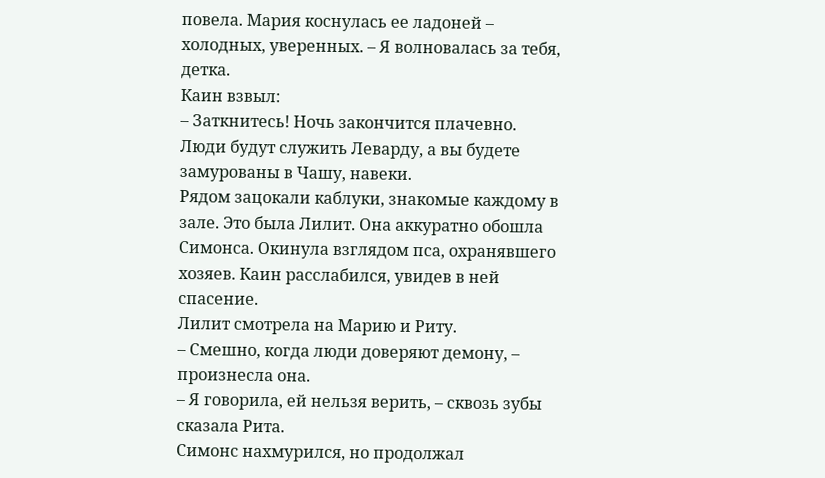повела. Мария коснулась ее ладоней – холодных, уверенных. – Я волновалась за тебя, детка.
Каин взвыл:
– Заткнитесь! Ночь закончится плачевно. Люди будут служить Леварду, а вы будете замурованы в Чашу, навеки.
Рядом зацокали каблуки, знакомые каждому в зале. Это была Лилит. Она аккуратно обошла Симонса. Окинула взглядом пса, охранявшего хозяев. Каин расслабился, увидев в ней спасение.
Лилит смотрела на Марию и Риту.
– Смешно, когда люди доверяют демону, – произнесла она.
– Я говорила, ей нельзя верить, – сквозь зубы сказала Рита.
Симонс нахмурился, но продолжал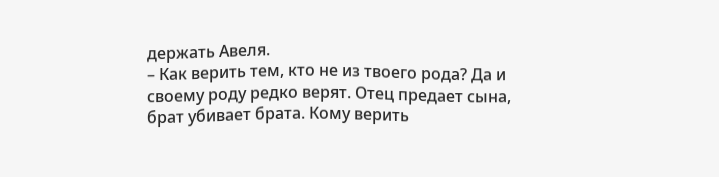держать Авеля.
– Как верить тем, кто не из твоего рода? Да и своему роду редко верят. Отец предает сына, брат убивает брата. Кому верить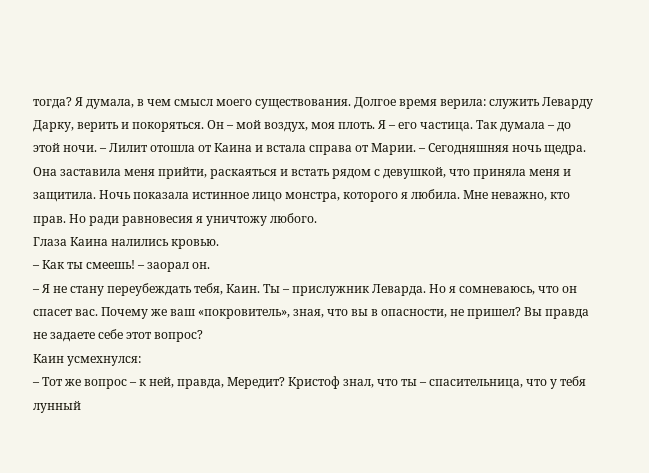тогда? Я думала, в чем смысл моего существования. Долгое время верила: служить Леварду Дарку, верить и покоряться. Он – мой воздух, моя плоть. Я – его частица. Так думала – до этой ночи. – Лилит отошла от Каина и встала справа от Марии. – Сегодняшняя ночь щедра. Она заставила меня прийти, раскаяться и встать рядом с девушкой, что приняла меня и защитила. Ночь показала истинное лицо монстра, которого я любила. Мне неважно, кто прав. Но ради равновесия я уничтожу любого.
Глаза Каина налились кровью.
– Как ты смеешь! – заорал он.
– Я не стану переубеждать тебя, Каин. Ты – прислужник Леварда. Но я сомневаюсь, что он спасет вас. Почему же ваш «покровитель», зная, что вы в опасности, не пришел? Вы правда не задаете себе этот вопрос?
Каин усмехнулся:
– Тот же вопрос – к ней, правда, Мередит? Кристоф знал, что ты – спасительница, что у тебя лунный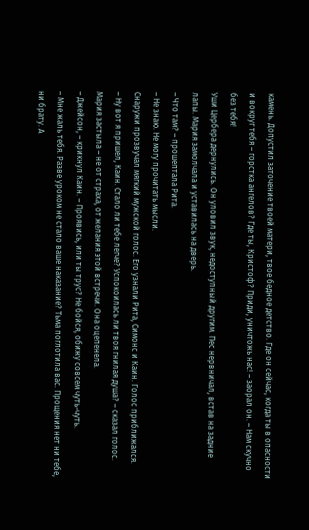камень. Допустил заточение твоей матери, твое бедное детство. Где он сейчас, когда ты в опасности и вокруг тебя – горстка ангелов? Где ты, Кристоф? Приди, уничтожь нас! – заорал он. – Нам скучно без тебя!
Уши Цербера дернулись. Он уловил звук, недоступный другим. Пес нервничал, встав на задние лапы. Мария замолчала и уставилась на дверь.
– Что там? – прошептала Рита.
– Не знаю. Не могу прочитать мысли.
Снаружи прозвучал мягкий мужской голос. Его узнали Рита, Симонс и Каин. Голос приближался.
– Ну вот я пришел, Каин. Стало ли тебе легче? Успокоилась ли твоя гнилая душа? – сказал голос.
Мария застыла – не от страха, от желания этой встречи. Она оцепенела.
– Джейсон, – крикнул Каин. – Проявись, или ты трус? Не бойся, обижу совсем чуть-чуть.
– Мне жаль тебя. Разве уроком не стало ваше наказание? Тьма поглотила вас. Прощения нет ни тебе, ни брату. А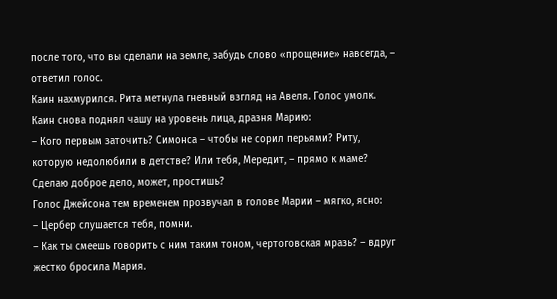после того, что вы сделали на земле, забудь слово «прощение» навсегда, – ответил голос.
Каин нахмурился. Рита метнула гневный взгляд на Авеля. Голос умолк. Каин снова поднял чашу на уровень лица, дразня Марию:
– Кого первым заточить? Симонса – чтобы не сорил перьями? Риту, которую недолюбили в детстве? Или тебя, Мередит, – прямо к маме? Сделаю доброе дело, может, простишь?
Голос Джейсона тем временем прозвучал в голове Марии – мягко, ясно:
– Цербер слушается тебя, помни.
– Как ты смеешь говорить с ним таким тоном, чертоговская мразь? – вдруг жестко бросила Мария.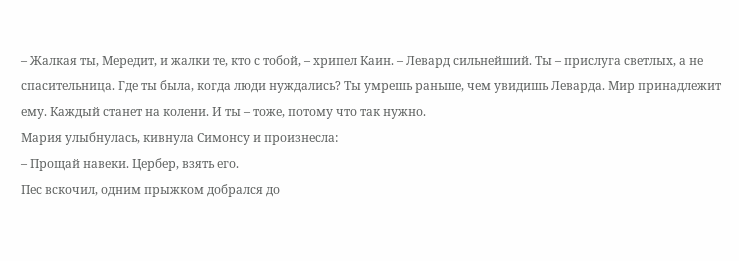– Жалкая ты, Мередит, и жалки те, кто с тобой, – хрипел Каин. – Левард сильнейший. Ты – прислуга светлых, а не спасительница. Где ты была, когда люди нуждались? Ты умрешь раньше, чем увидишь Леварда. Мир принадлежит ему. Каждый станет на колени. И ты – тоже, потому что так нужно.
Мария улыбнулась, кивнула Симонсу и произнесла:
– Прощай навеки. Цербер, взять его.
Пес вскочил, одним прыжком добрался до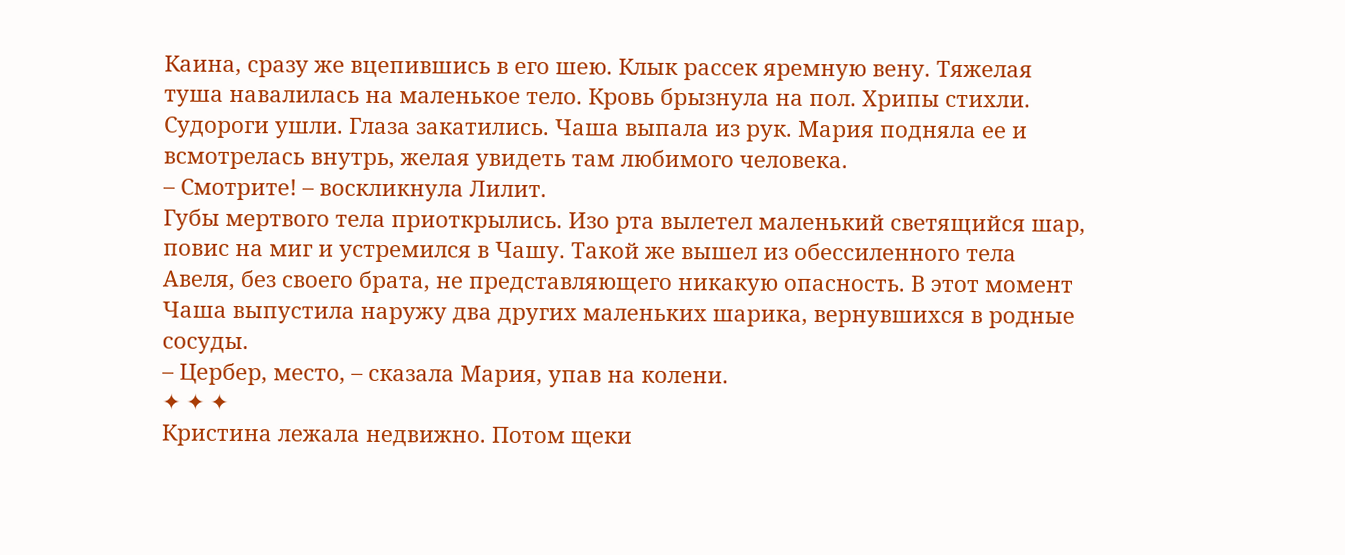Каина, сразу же вцепившись в его шею. Клык рассек яремную вену. Тяжелая туша навалилась на маленькое тело. Кровь брызнула на пол. Хрипы стихли. Судороги ушли. Глаза закатились. Чаша выпала из рук. Мария подняла ее и всмотрелась внутрь, желая увидеть там любимого человека.
– Смотрите! – воскликнула Лилит.
Губы мертвого тела приоткрылись. Изо рта вылетел маленький светящийся шар, повис на миг и устремился в Чашу. Такой же вышел из обессиленного тела Авеля, без своего брата, не представляющего никакую опасность. В этот момент Чаша выпустила наружу два других маленьких шарика, вернувшихся в родные сосуды.
– Цербер, место, – сказала Мария, упав на колени.
✦ ✦ ✦
Кристина лежала недвижно. Потом щеки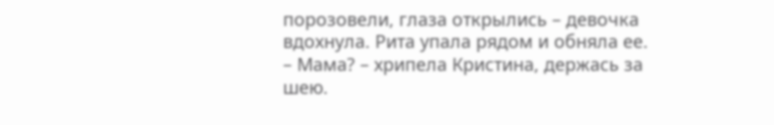порозовели, глаза открылись – девочка вдохнула. Рита упала рядом и обняла ее.
– Мама? – хрипела Кристина, держась за шею.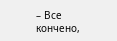– Все кончено,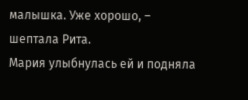малышка. Уже хорошо, – шептала Рита.
Мария улыбнулась ей и подняла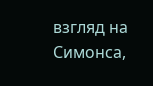взгляд на Симонса,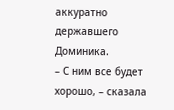аккуратно державшего Доминика.
– С ним все будет хорошо, – сказала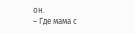он.
– Где мама с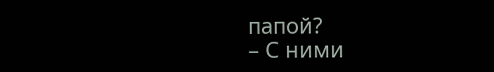папой?
– С ними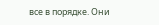все в порядке. Они